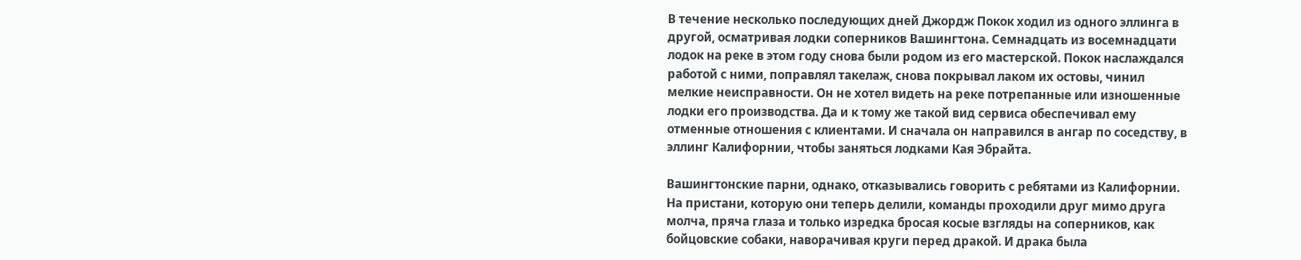В течение несколько последующих дней Джордж Покок ходил из одного эллинга в другой, осматривая лодки соперников Вашингтона. Семнадцать из восемнадцати лодок на реке в этом году снова были родом из его мастерской. Покок наслаждался работой с ними, поправлял такелаж, снова покрывал лаком их остовы, чинил мелкие неисправности. Он не хотел видеть на реке потрепанные или изношенные лодки его производства. Да и к тому же такой вид сервиса обеспечивал ему отменные отношения с клиентами. И сначала он направился в ангар по соседству, в эллинг Калифорнии, чтобы заняться лодками Кая Эбрайта.

Вашингтонские парни, однако, отказывались говорить с ребятами из Калифорнии. На пристани, которую они теперь делили, команды проходили друг мимо друга молча, пряча глаза и только изредка бросая косые взгляды на соперников, как бойцовские собаки, наворачивая круги перед дракой. И драка была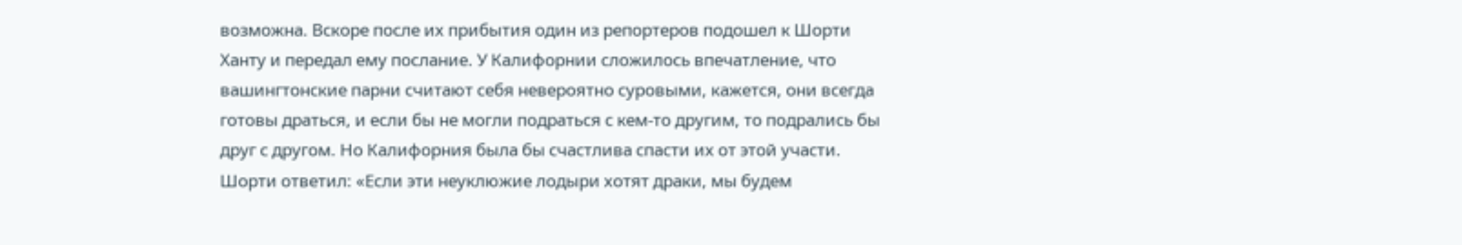возможна. Вскоре после их прибытия один из репортеров подошел к Шорти Ханту и передал ему послание. У Калифорнии сложилось впечатление, что вашингтонские парни считают себя невероятно суровыми, кажется, они всегда готовы драться, и если бы не могли подраться с кем-то другим, то подрались бы друг с другом. Но Калифорния была бы счастлива спасти их от этой участи. Шорти ответил: «Если эти неуклюжие лодыри хотят драки, мы будем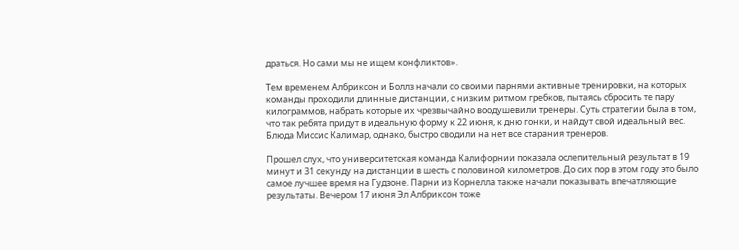драться. Но сами мы не ищем конфликтов».

Тем временем Албриксон и Боллз начали со своими парнями активные тренировки, на которых команды проходили длинные дистанции, с низким ритмом гребков, пытаясь сбросить те пару килограммов, набрать которые их чрезвычайно воодушевили тренеры. Суть стратегии была в том, что так ребята придут в идеальную форму к 22 июня, к дню гонки, и найдут свой идеальный вес. Блюда Миссис Калимар, однако, быстро сводили на нет все старания тренеров.

Прошел слух, что университетская команда Калифорнии показала ослепительный результат в 19 минут и 31 секунду на дистанции в шесть с половиной километров. До сих пор в этом году это было самое лучшее время на Гудзоне. Парни из Корнелла также начали показывать впечатляющие результаты. Вечером 17 июня Эл Албриксон тоже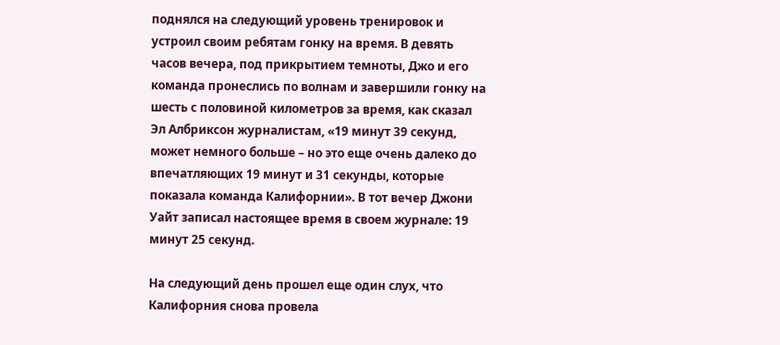поднялся на следующий уровень тренировок и устроил своим ребятам гонку на время. В девять часов вечера, под прикрытием темноты, Джо и его команда пронеслись по волнам и завершили гонку на шесть с половиной километров за время, как сказал Эл Албриксон журналистам, «19 минут 39 секунд, может немного больше – но это еще очень далеко до впечатляющих 19 минут и 31 секунды, которые показала команда Калифорнии». В тот вечер Джони Уайт записал настоящее время в своем журнале: 19 минут 25 секунд.

На следующий день прошел еще один слух, что Калифорния снова провела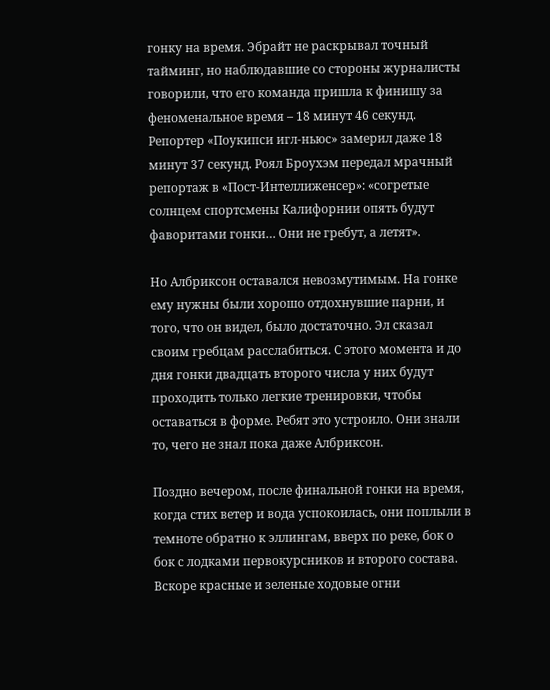гонку на время. Эбрайт не раскрывал точный тайминг, но наблюдавшие со стороны журналисты говорили, что его команда пришла к финишу за феноменальное время – 18 минут 46 секунд. Репортер «Поукипси игл-ньюс» замерил даже 18 минут 37 секунд. Роял Броухэм передал мрачный репортаж в «Пост-Интеллиженсер»: «согретые солнцем спортсмены Калифорнии опять будут фаворитами гонки… Они не гребут, а летят».

Но Албриксон оставался невозмутимым. На гонке ему нужны были хорошо отдохнувшие парни, и того, что он видел, было достаточно. Эл сказал своим гребцам расслабиться. С этого момента и до дня гонки двадцать второго числа у них будут проходить только легкие тренировки, чтобы оставаться в форме. Ребят это устроило. Они знали то, чего не знал пока даже Албриксон.

Поздно вечером, после финальной гонки на время, когда стих ветер и вода успокоилась, они поплыли в темноте обратно к эллингам, вверх по реке, бок о бок с лодками первокурсников и второго состава. Вскоре красные и зеленые ходовые огни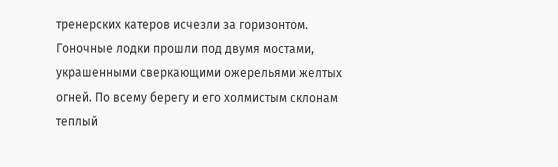тренерских катеров исчезли за горизонтом. Гоночные лодки прошли под двумя мостами, украшенными сверкающими ожерельями желтых огней. По всему берегу и его холмистым склонам теплый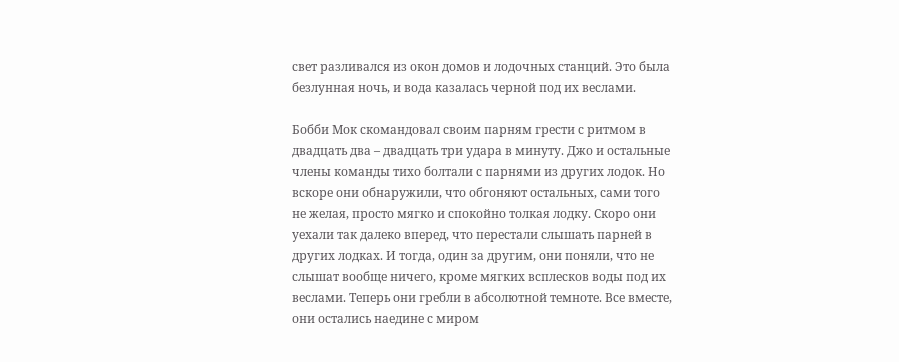свет разливался из окон домов и лодочных станций. Это была безлунная ночь, и вода казалась черной под их веслами.

Бобби Мок скомандовал своим парням грести с ритмом в двадцать два – двадцать три удара в минуту. Джо и остальные члены команды тихо болтали с парнями из других лодок. Но вскоре они обнаружили, что обгоняют остальных, сами того не желая, просто мягко и спокойно толкая лодку. Скоро они уехали так далеко вперед, что перестали слышать парней в других лодках. И тогда, один за другим, они поняли, что не слышат вообще ничего, кроме мягких всплесков воды под их веслами. Теперь они гребли в абсолютной темноте. Все вместе, они остались наедине с миром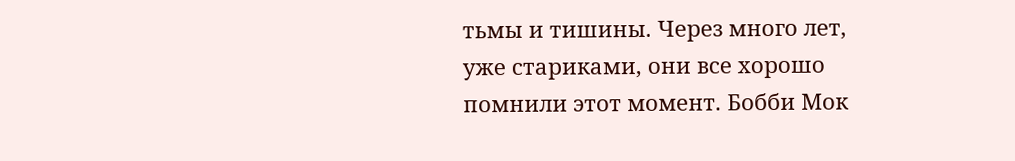тьмы и тишины. Через много лет, уже стариками, они все хорошо помнили этот момент. Бобби Мок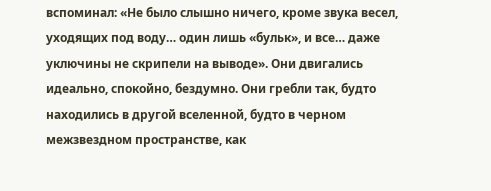вспоминал: «Не было слышно ничего, кроме звука весел, уходящих под воду… один лишь «бульк», и все… даже уключины не скрипели на выводе». Они двигались идеально, спокойно, бездумно. Они гребли так, будто находились в другой вселенной, будто в черном межзвездном пространстве, как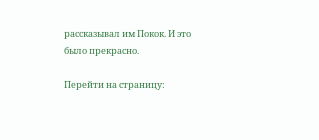рассказывал им Покок. И это было прекрасно.

Перейти на страницу: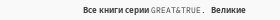Все книги серии GREAT&TRUE. Великие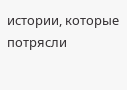истории, которые потрясли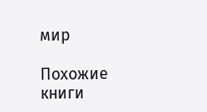мир

Похожие книги